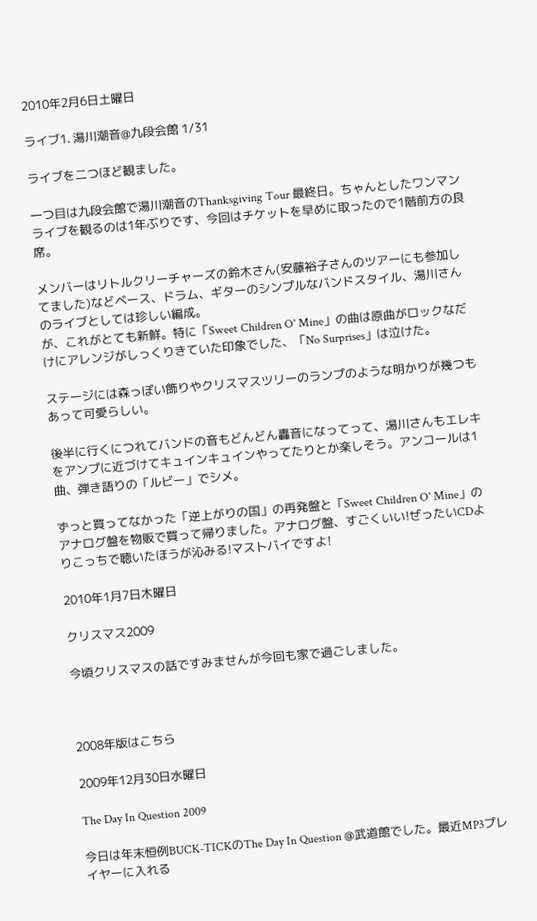2010年2月6日土曜日

ライブ1. 湯川潮音@九段会館 1/31

ライブを二つほど観ました。

一つ目は九段会館で湯川潮音のThanksgiving Tour 最終日。ちゃんとしたワンマンライブを観るのは1年ぶりです、今回はチケットを早めに取ったので1階前方の良席。

メンバーはリトルクリーチャーズの鈴木さん(安藤裕子さんのツアーにも参加してました)などベース、ドラム、ギターのシンプルなバンドスタイル、湯川さんのライブとしては珍しい編成。
が、これがとても新鮮。特に「Sweet Children O' Mine」の曲は原曲がロックなだけにアレンジがしっくりきていた印象でした、「No Surprises」は泣けた。

ステージには森っぽい飾りやクリスマスツリーのランプのような明かりが幾つもあって可愛らしい。

後半に行くにつれてバンドの音もどんどん轟音になってって、湯川さんもエレキをアンプに近づけてキュインキュインやってたりとか楽しそう。アンコールは1曲、弾き語りの「ルビー」でシメ。

ずっと買ってなかった「逆上がりの国」の再発盤と「Sweet Children O' Mine」のアナログ盤を物販で買って帰りました。アナログ盤、すごくいい!ぜったいCDよりこっちで聴いたほうが沁みる!マストバイですよ!

2010年1月7日木曜日

クリスマス2009

今頃クリスマスの話ですみませんが今回も家で過ごしました。



2008年版はこちら

2009年12月30日水曜日

The Day In Question 2009

今日は年末恒例BUCK-TICKのThe Day In Question @武道館でした。最近MP3プレイヤーに入れる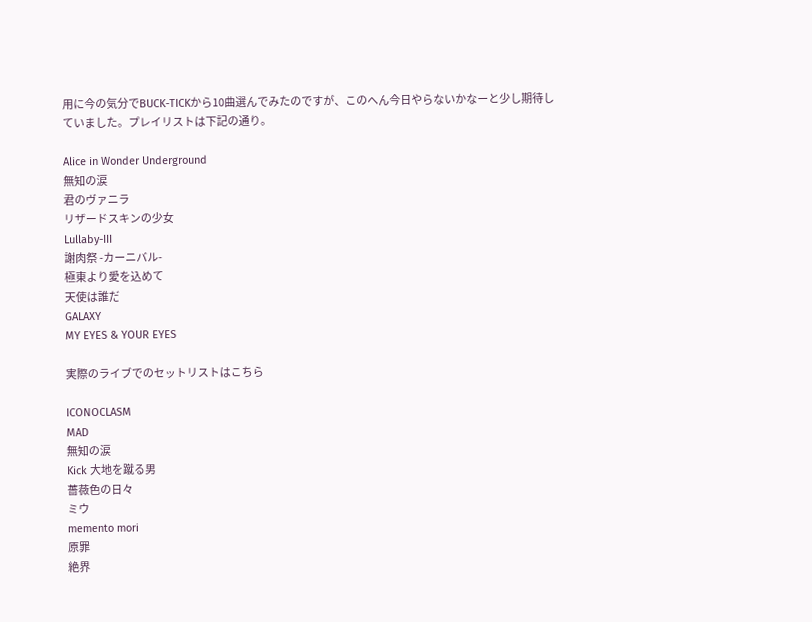用に今の気分でBUCK-TICKから10曲選んでみたのですが、このへん今日やらないかなーと少し期待していました。プレイリストは下記の通り。

Alice in Wonder Underground
無知の涙
君のヴァニラ
リザードスキンの少女
Lullaby-III
謝肉祭 -カーニバル-
極東より愛を込めて
天使は誰だ
GALAXY
MY EYES & YOUR EYES

実際のライブでのセットリストはこちら

ICONOCLASM
MAD
無知の涙
Kick 大地を蹴る男
薔薇色の日々
ミウ
memento mori
原罪
絶界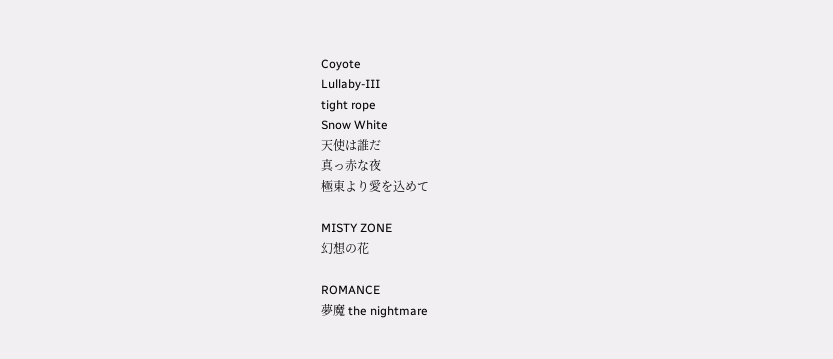Coyote
Lullaby-III
tight rope
Snow White
天使は誰だ
真っ赤な夜
極東より愛を込めて

MISTY ZONE
幻想の花

ROMANCE
夢魔 the nightmare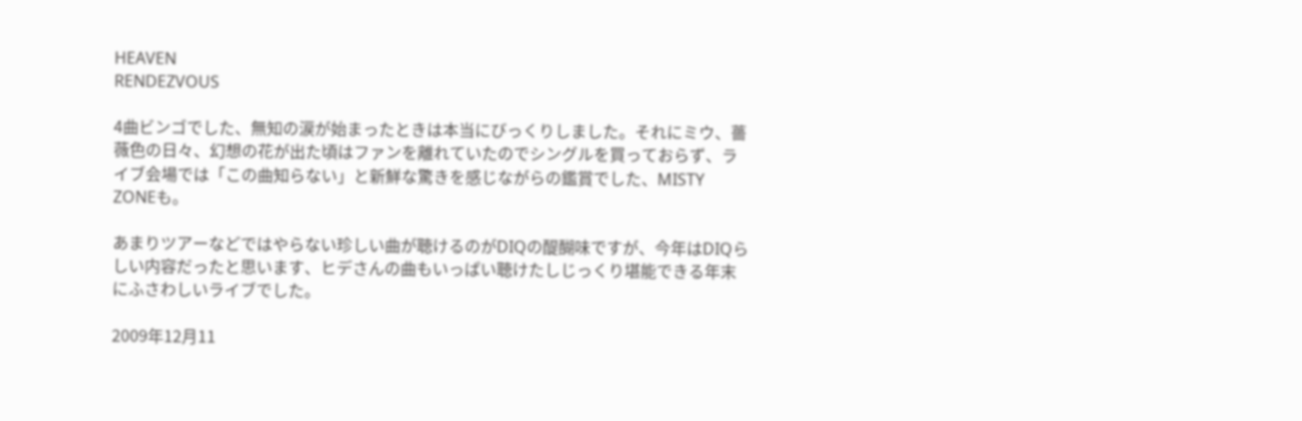HEAVEN
RENDEZVOUS

4曲ビンゴでした、無知の涙が始まったときは本当にびっくりしました。それにミウ、薔薇色の日々、幻想の花が出た頃はファンを離れていたのでシングルを買っておらず、ライブ会場では「この曲知らない」と新鮮な驚きを感じながらの鑑賞でした、MISTY ZONEも。

あまりツアーなどではやらない珍しい曲が聴けるのがDIQの醍醐味ですが、今年はDIQらしい内容だったと思います、ヒデさんの曲もいっぱい聴けたしじっくり堪能できる年末にふさわしいライブでした。

2009年12月11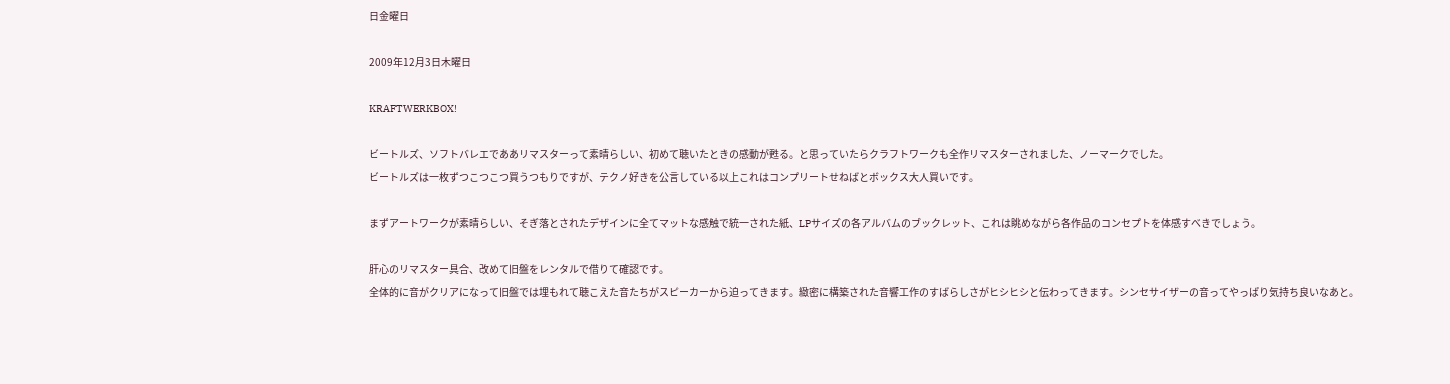日金曜日

2009年12月3日木曜日

KRAFTWERKBOX!

ビートルズ、ソフトバレエでああリマスターって素晴らしい、初めて聴いたときの感動が甦る。と思っていたらクラフトワークも全作リマスターされました、ノーマークでした。
ビートルズは一枚ずつこつこつ買うつもりですが、テクノ好きを公言している以上これはコンプリートせねばとボックス大人買いです。

まずアートワークが素晴らしい、そぎ落とされたデザインに全てマットな感触で統一された紙、LPサイズの各アルバムのブックレット、これは眺めながら各作品のコンセプトを体感すべきでしょう。

肝心のリマスター具合、改めて旧盤をレンタルで借りて確認です。
全体的に音がクリアになって旧盤では埋もれて聴こえた音たちがスピーカーから迫ってきます。緻密に構築された音響工作のすばらしさがヒシヒシと伝わってきます。シンセサイザーの音ってやっぱり気持ち良いなあと。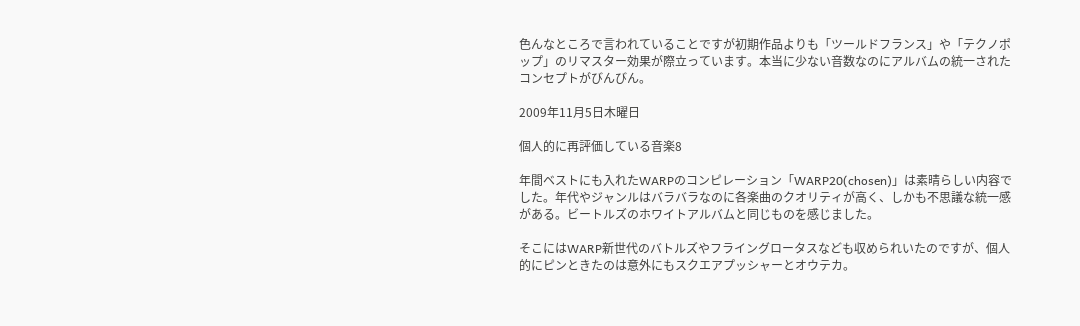色んなところで言われていることですが初期作品よりも「ツールドフランス」や「テクノポップ」のリマスター効果が際立っています。本当に少ない音数なのにアルバムの統一されたコンセプトがびんびん。

2009年11月5日木曜日

個人的に再評価している音楽8

年間ベストにも入れたWARPのコンピレーション「WARP20(chosen)」は素晴らしい内容でした。年代やジャンルはバラバラなのに各楽曲のクオリティが高く、しかも不思議な統一感がある。ビートルズのホワイトアルバムと同じものを感じました。

そこにはWARP新世代のバトルズやフライングロータスなども収められいたのですが、個人的にピンときたのは意外にもスクエアプッシャーとオウテカ。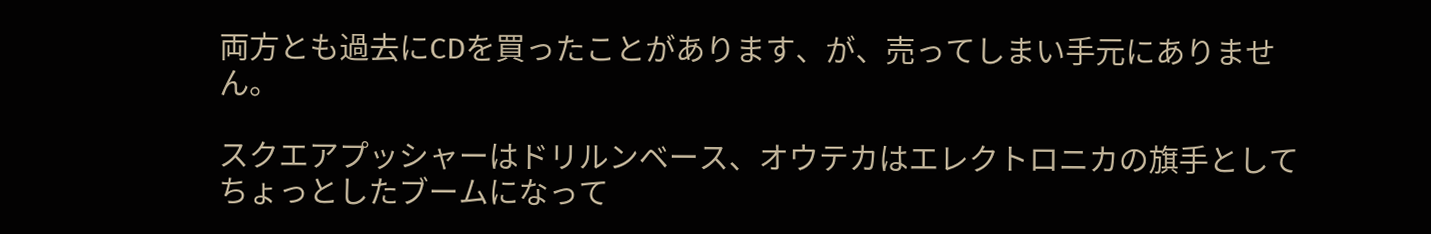両方とも過去にCDを買ったことがあります、が、売ってしまい手元にありません。

スクエアプッシャーはドリルンベース、オウテカはエレクトロニカの旗手としてちょっとしたブームになって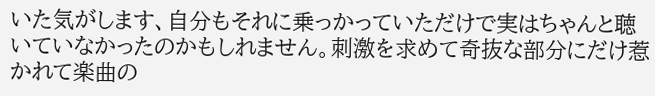いた気がします、自分もそれに乗っかっていただけで実はちゃんと聴いていなかったのかもしれません。刺激を求めて奇抜な部分にだけ惹かれて楽曲の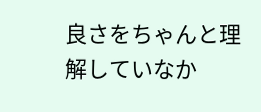良さをちゃんと理解していなか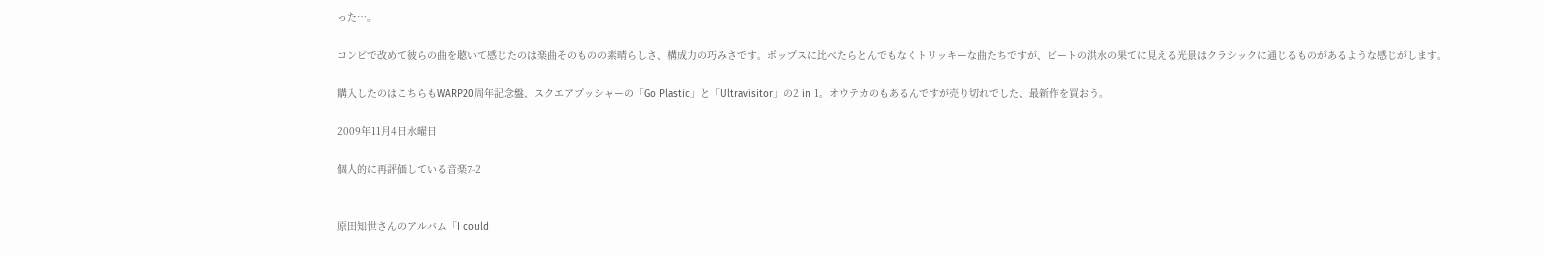った…。

コンピで改めて彼らの曲を聴いて感じたのは楽曲そのものの素晴らしさ、構成力の巧みさです。ポップスに比べたらとんでもなくトリッキーな曲たちですが、ビートの洪水の果てに見える光景はクラシックに通じるものがあるような感じがします。

購入したのはこちらもWARP20周年記念盤、スクエアプッシャーの「Go Plastic」と「Ultravisitor」の2 in 1。オウテカのもあるんですが売り切れでした、最新作を買おう。

2009年11月4日水曜日

個人的に再評価している音楽7-2


原田知世さんのアルバム「I could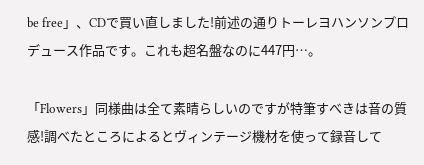be free」、CDで買い直しました!前述の通りトーレヨハンソンプロデュース作品です。これも超名盤なのに447円…。

「Flowers」同様曲は全て素晴らしいのですが特筆すべきは音の質感!調べたところによるとヴィンテージ機材を使って録音して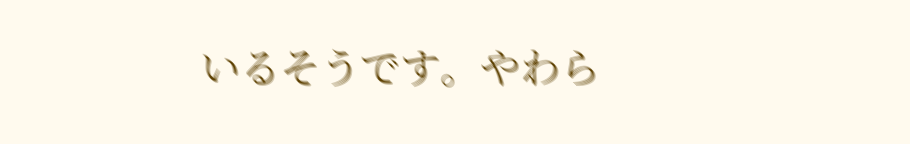いるそうです。やわら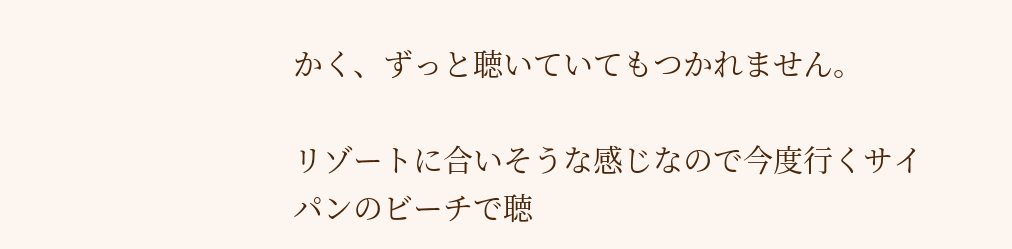かく、ずっと聴いていてもつかれません。

リゾートに合いそうな感じなので今度行くサイパンのビーチで聴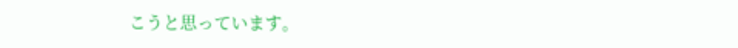こうと思っています。